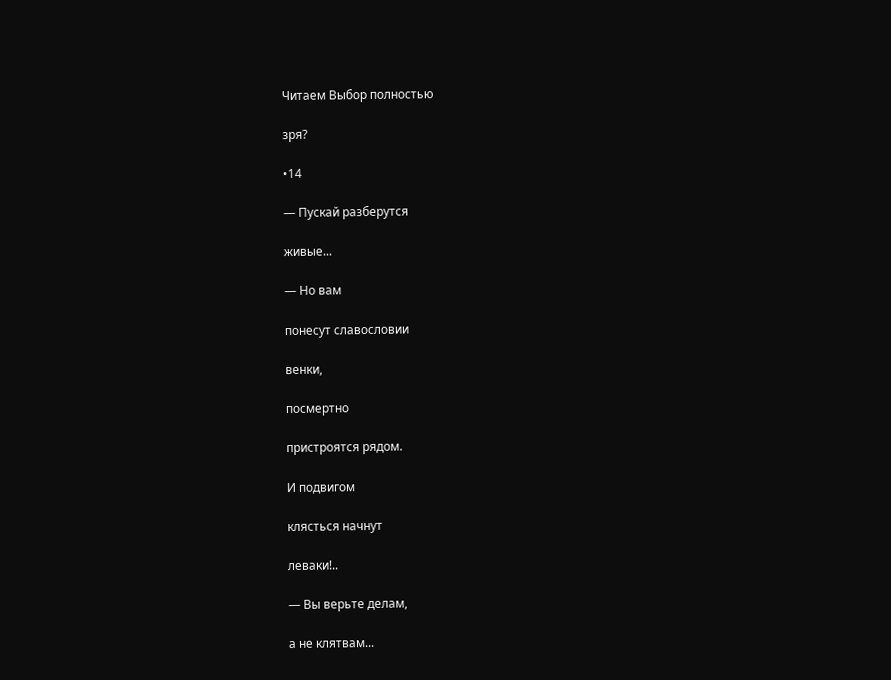Читаем Выбор полностью

зря?

•14

— Пускай разберутся

живые...

— Но вам

понесут славословии

венки,

посмертно

пристроятся рядом.

И подвигом

клясться начнут

леваки!..

— Вы верьте делам,

а не клятвам...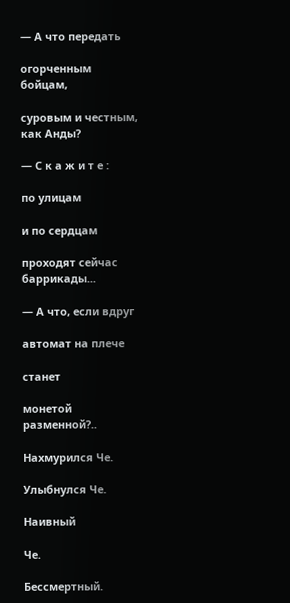— А что передать

огорченным бойцам,

суровым и честным, как Анды?

— С к а ж и т е :

по улицам

и по сердцам

проходят сейчас баррикады...

— А что, если вдруг

автомат на плече

станет

монетой разменной?..

Нахмурился Че.

Улыбнулся Че.

Наивный

Че.

Бессмертный.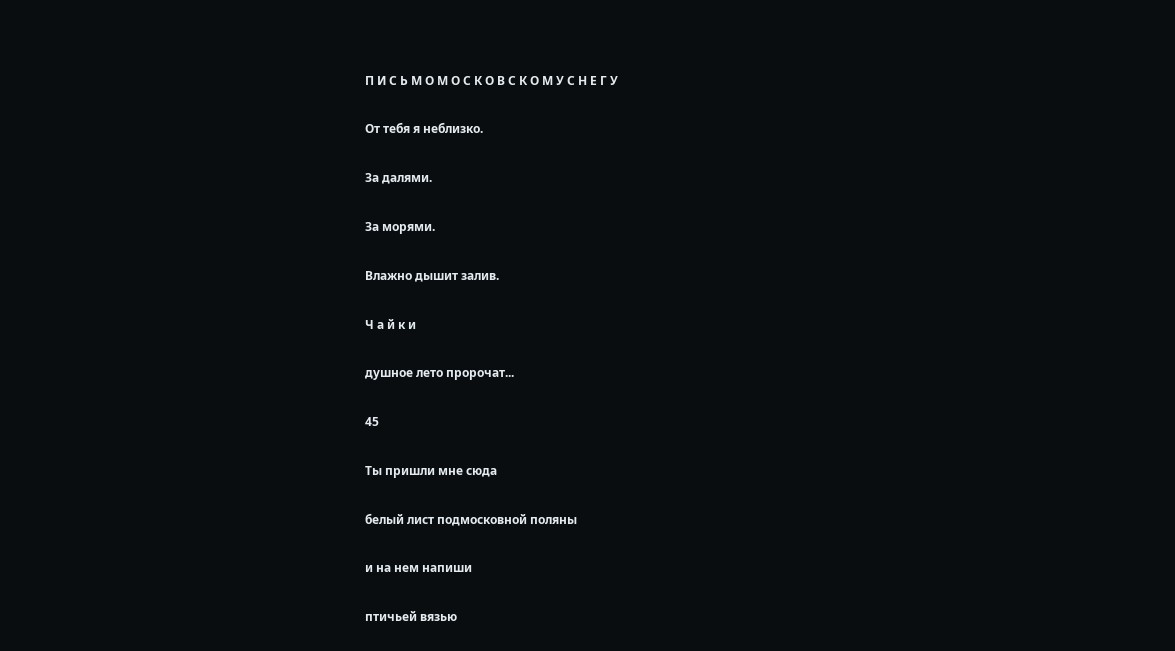П И С Ь М О М О С К О В С К О М У С Н Е Г У

От тебя я неблизко.

За далями.

За морями.

Влажно дышит залив.

Ч а й к и

душное лето пророчат...

45

Ты пришли мне сюда

белый лист подмосковной поляны

и на нем напиши

птичьей вязью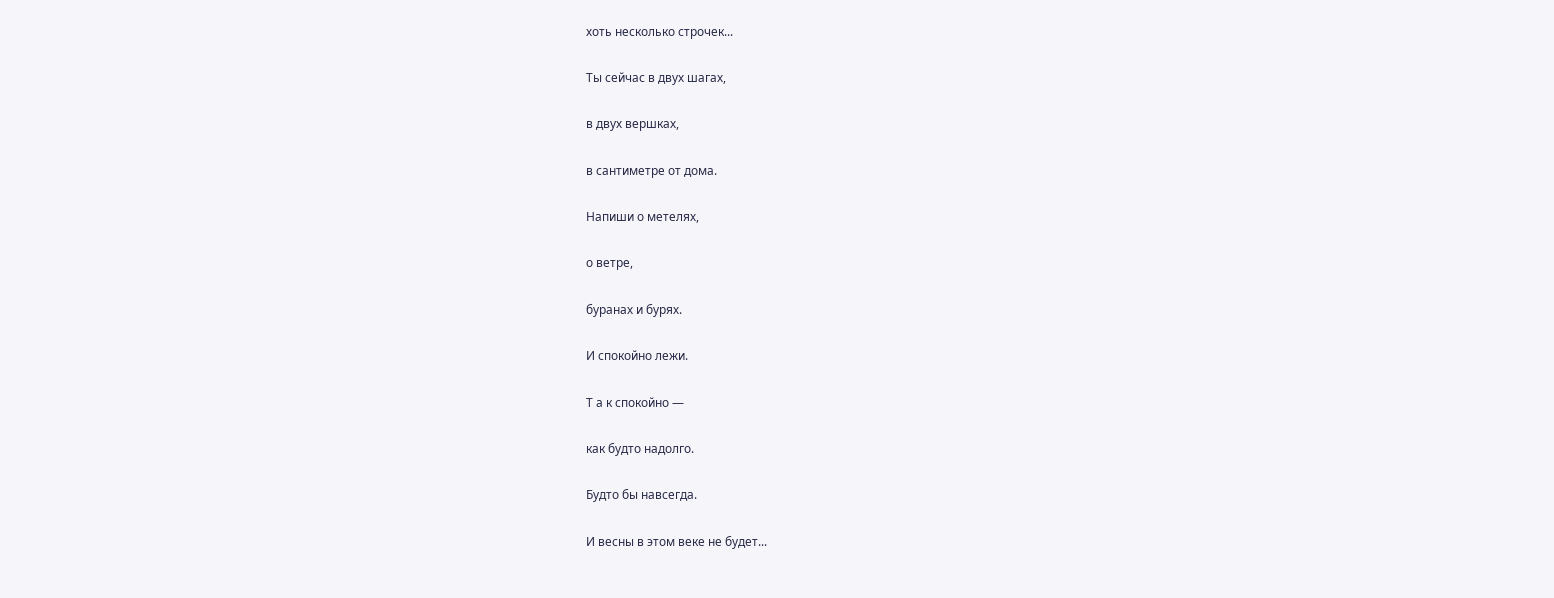хоть несколько строчек...

Ты сейчас в двух шагах,

в двух вершках,

в сантиметре от дома.

Напиши о метелях,

о ветре,

буранах и бурях.

И спокойно лежи.

Т а к спокойно —

как будто надолго.

Будто бы навсегда.

И весны в этом веке не будет...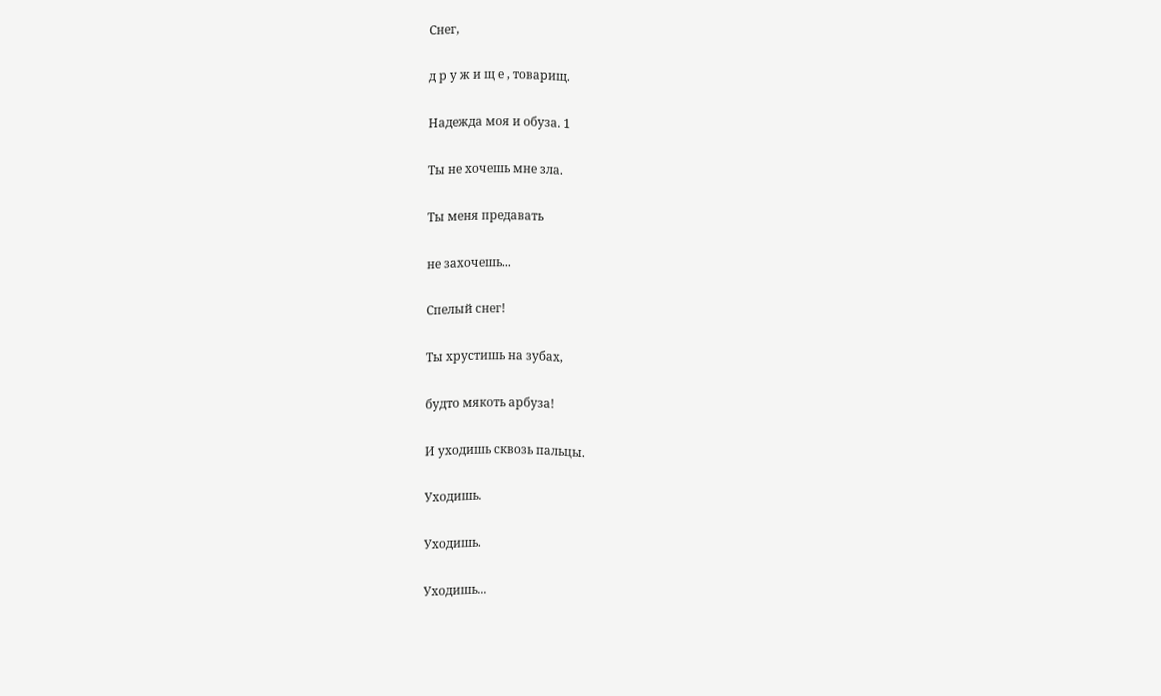Снег,

д р у ж и щ е , товарищ.

Надежда моя и обуза. 1

Ты не хочешь мне зла.

Ты меня предавать

не захочешь...

Спелый снег!

Ты хрустишь на зубах,

будто мякоть арбуза!

И уходишь сквозь пальцы.

Уходишь.

Уходишь.

Уходишь...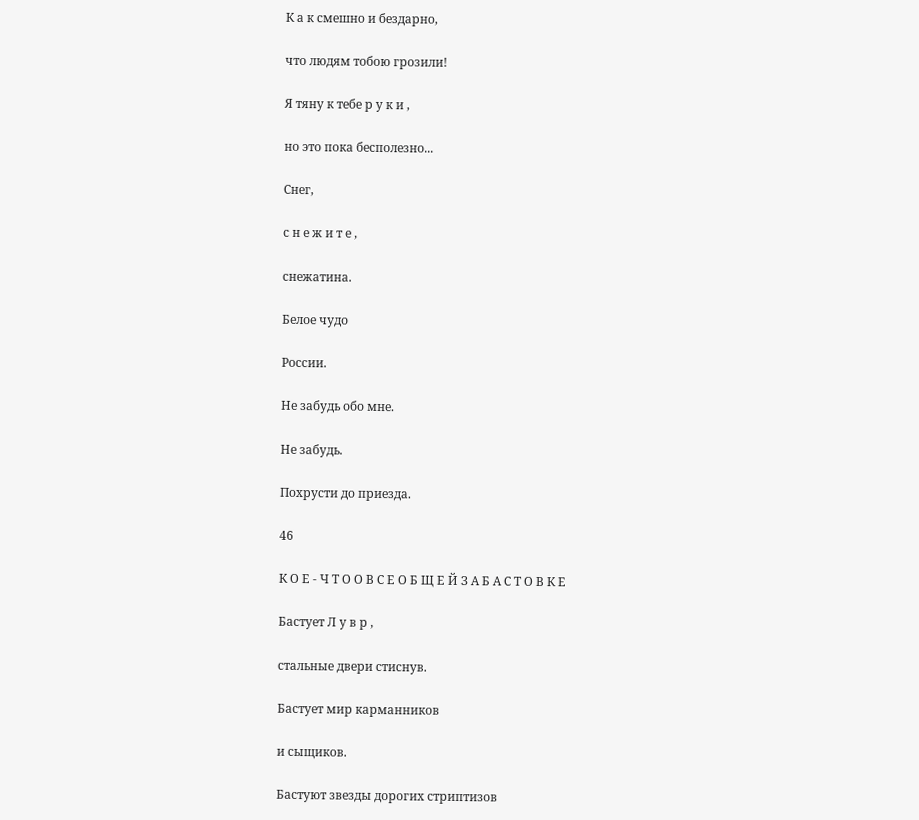К а к смешно и бездарно,

что людям тобою грозили!

Я тяну к тебе р у к и ,

но это пока бесполезно...

Снег,

с н е ж и т е ,

снежатина.

Белое чудо

России.

Не забудь обо мне.

Не забудь.

Похрусти до приезда.

46

К О Е - Ч Т О О В С Е О Б Щ Е Й З А Б А С Т О В К Е

Бастует Л у в р ,

стальные двери стиснув.

Бастует мир карманников

и сыщиков.

Бастуют звезды дорогих стриптизов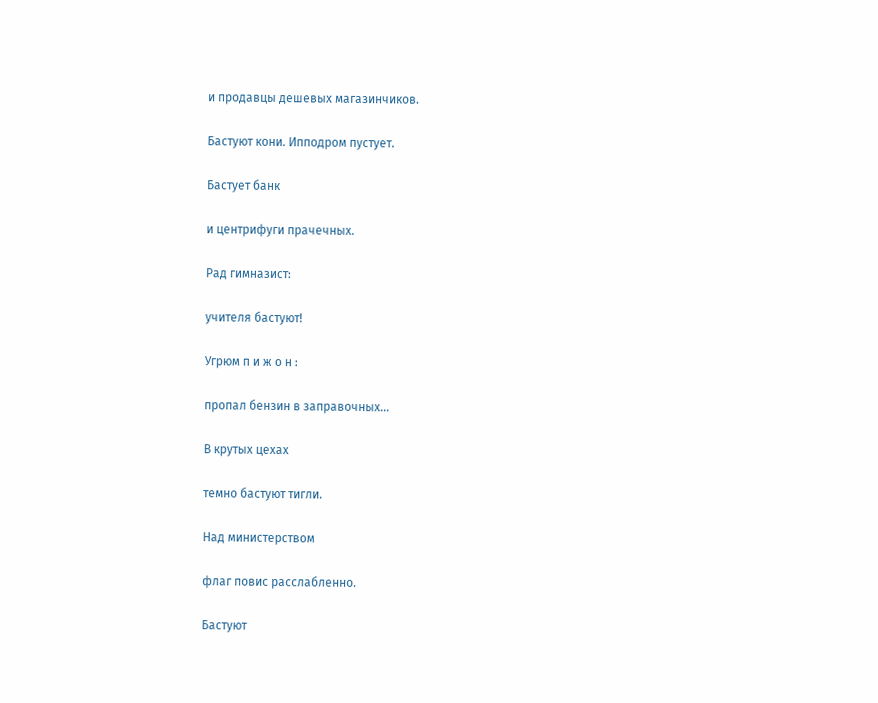и продавцы дешевых магазинчиков.

Бастуют кони. Ипподром пустует.

Бастует банк

и центрифуги прачечных.

Рад гимназист:

учителя бастуют!

Угрюм п и ж о н :

пропал бензин в заправочных...

В крутых цехах

темно бастуют тигли.

Над министерством

флаг повис расслабленно.

Бастуют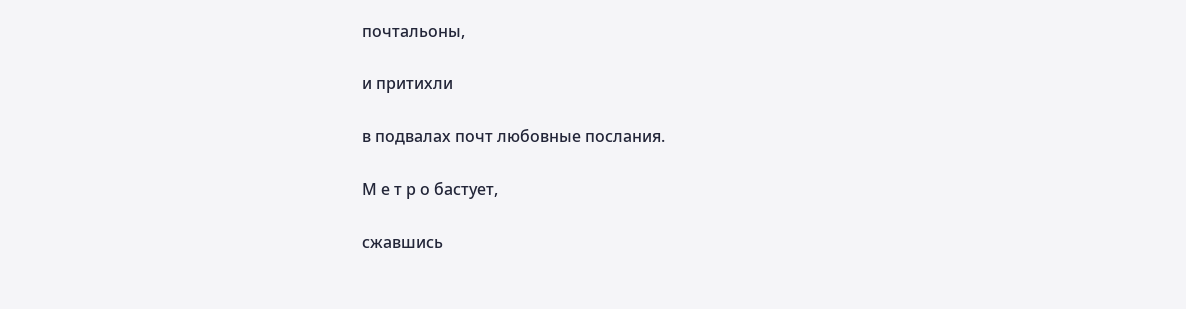почтальоны,

и притихли

в подвалах почт любовные послания.

М е т р о бастует,

сжавшись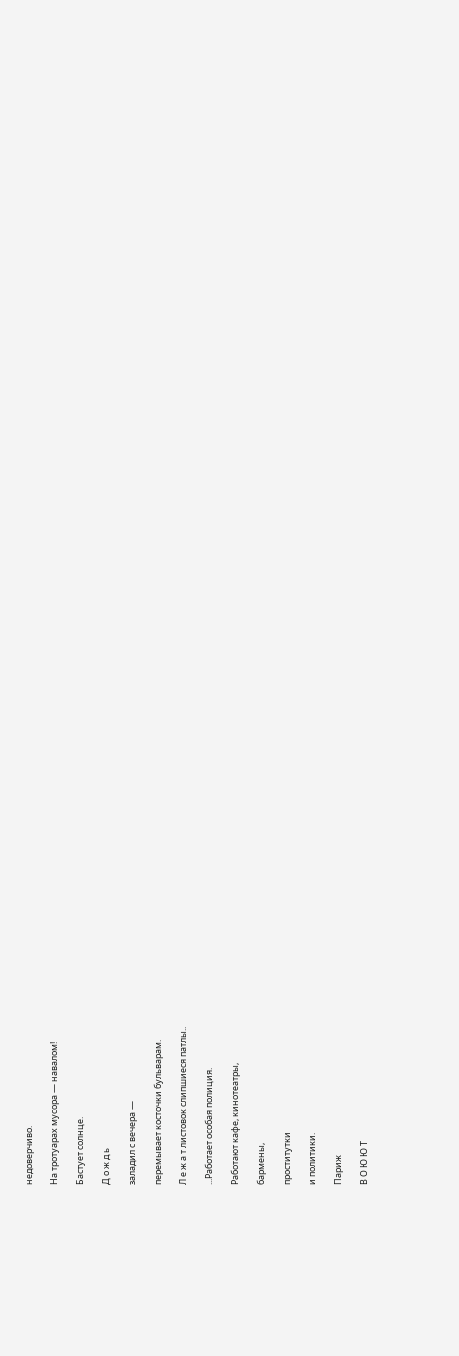недоверчиво.

На тротуарах мусора — навалом!

Бастует солнце.

Д о ж д ь

заладил с вечера —

перемывает косточки бульварам.

Л е ж а т листовок слипшиеся патлы..

...Работает особая полиция.

Работают кафе, кинотеатры,

бармены,

проститутки

и политики.

Париж

В О Ю Ю Т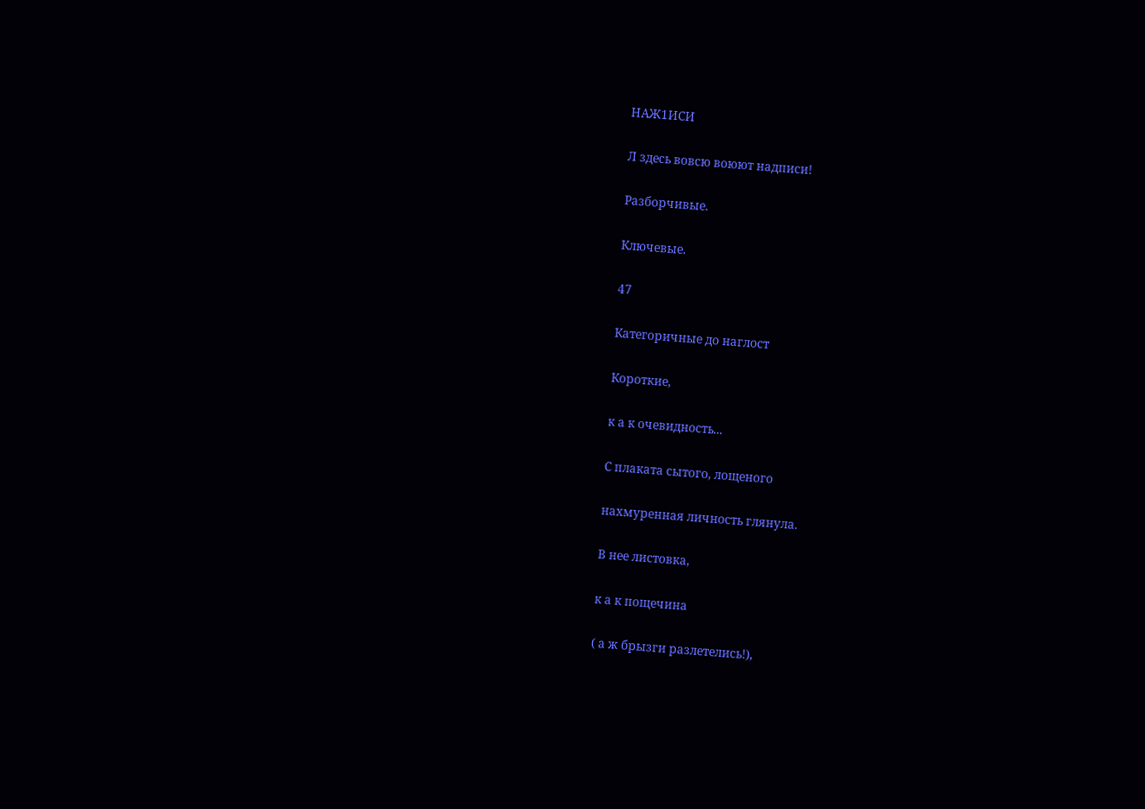НАЖ1ИСИ

Л здесь вовсю воюют надписи!

Разборчивые.

Ключевые.

47

Категоричные до наглост

Короткие,

к а к очевидность...

С плаката сытого, лощеного

нахмуренная личность глянула.

В нее листовка,

к а к пощечина

( а ж брызги разлетелись!),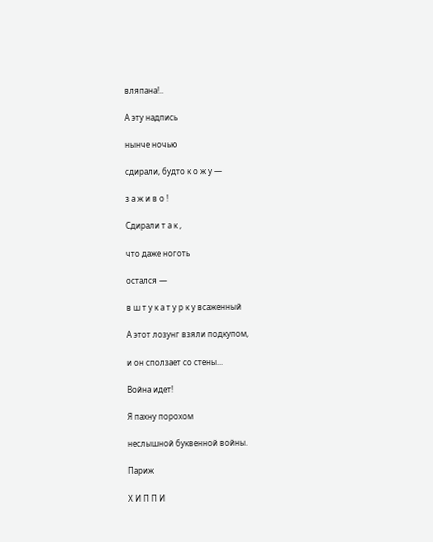вляпана!..

А эту надпись

нынче ночью

сдирали, будто к о ж у —

з а ж и в о !

Сдирали т а к ,

что даже ноготь

остался —

в ш т у к а т у р к у всаженный

А этот лозунг взяли подкупом,

и он сползает со стены...

Война идет!

Я пахну порохом

неслышной буквенной войны.

Париж

Х И П П И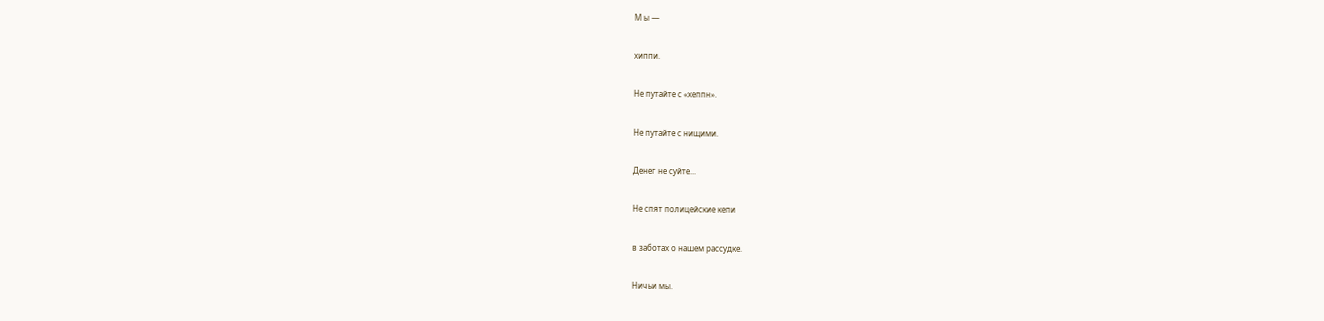М ы —

хиппи.

Не путайте с «хеппн».

Не путайте с нищими.

Денег не суйте...

Не спят полицейские кепи

в заботах о нашем рассудке.

Ничьи мы.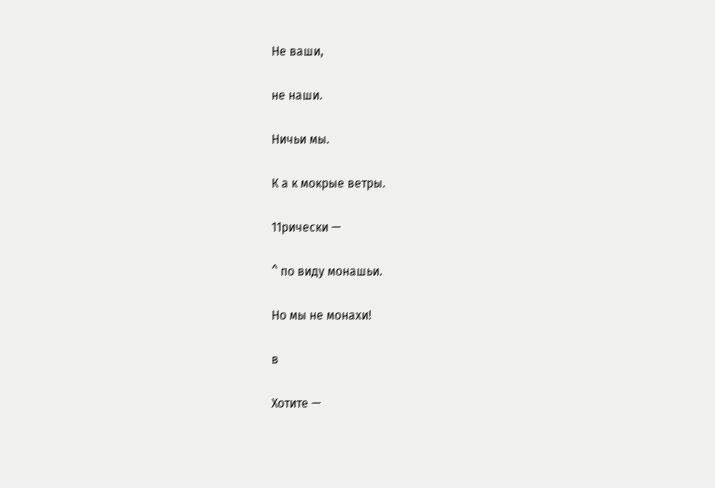Не ваши,

не наши.

Ничьи мы.

К а к мокрые ветры.

11рически —

^ по виду монашьи.

Но мы не монахи!

в

Хотите —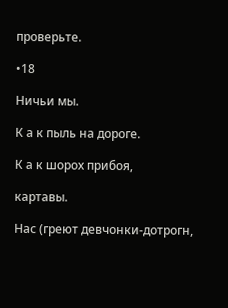проверьте.

•18

Ничьи мы.

К а к пыль на дороге.

К а к шорох прибоя,

картавы.

Нас (греют девчонки-дотрогн,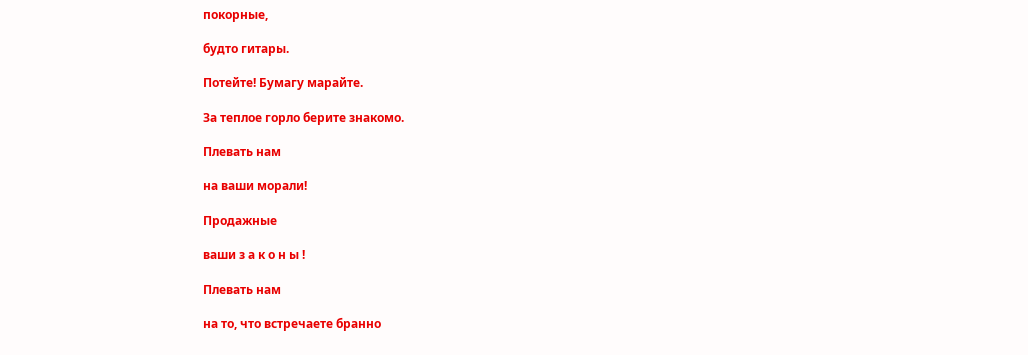покорные,

будто гитары.

Потейте! Бумагу марайте.

За теплое горло берите знакомо.

Плевать нам

на ваши морали!

Продажные

ваши з а к о н ы !

Плевать нам

на то, что встречаете бранно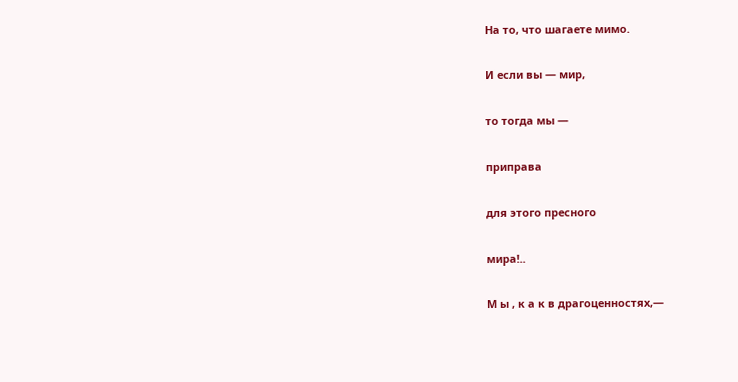На то, что шагаете мимо.

И если вы — мир,

то тогда мы —

приправа

для этого пресного

мира!..

М ы , к а к в драгоценностях,—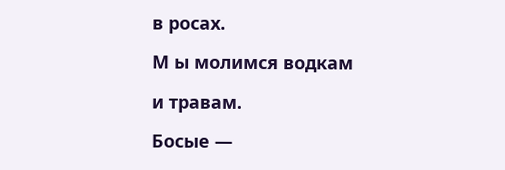в росах.

М ы молимся водкам

и травам.

Босые —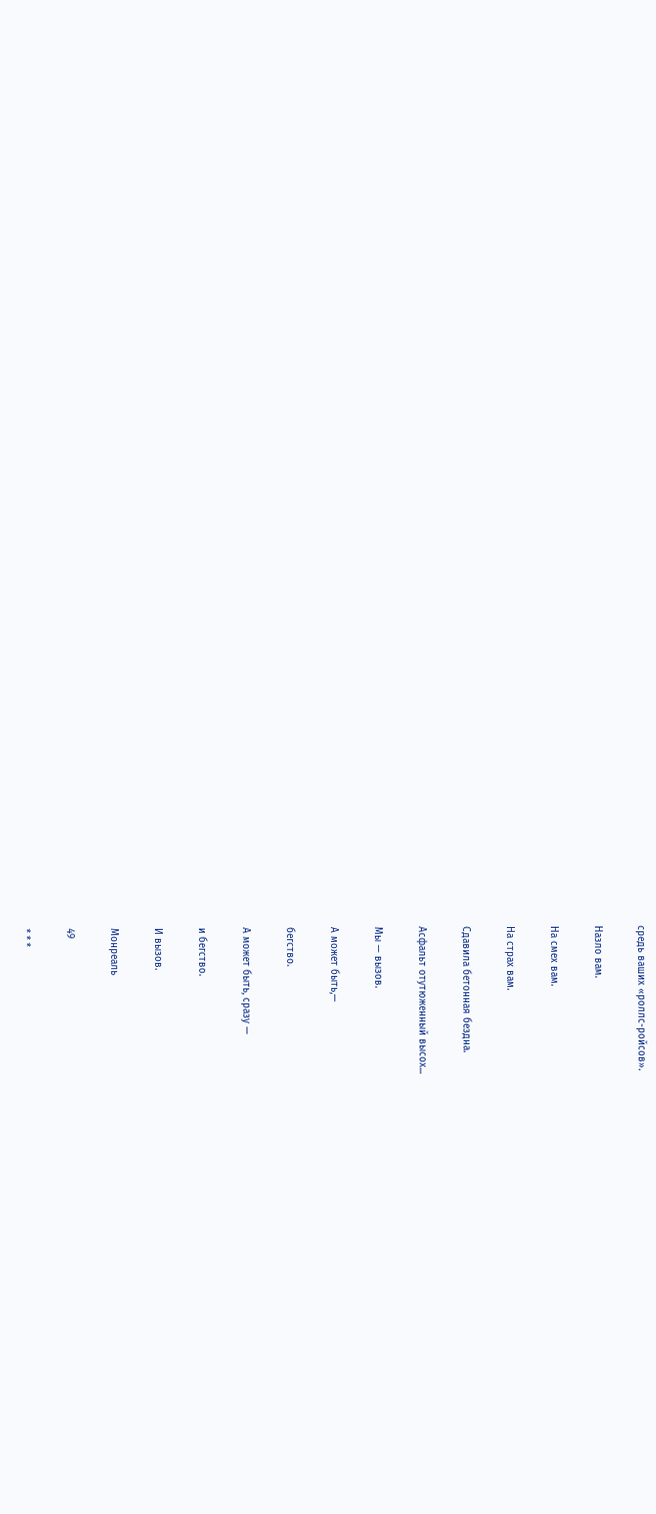средь ваших «роллс-ройсов».

Назло вам.

На смех вам.

На страх вам.

Сдавила бетонная бездна.

Асфальт отутюженный высох...

Мы — вызов.

А может быть,—

бегство.

А может быть, сразу —

и бегство.

И вызов.

Монреаль

49

* * *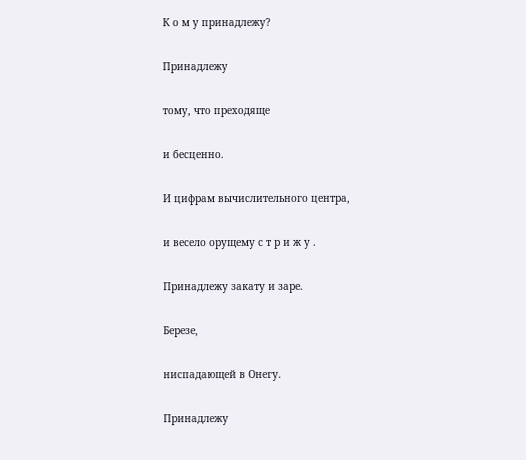К о м у принадлежу?

Принадлежу

тому, что преходяще

и бесценно.

И цифрам вычислительного центра,

и весело орущему с т р и ж у .

Принадлежу закату и заре.

Березе,

ниспадающей в Онегу.

Принадлежу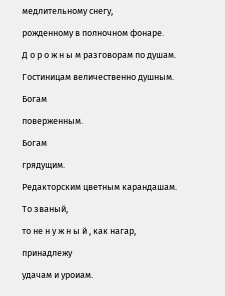медлительному снегу,

рожденному в полночном фонаре.

Д о р о ж н ы м разговорам по душам.

Гостиницам величественно душным.

Богам

поверженным.

Богам

грядущим.

Редакторским цветным карандашам.

То званый,

то не н у ж н ы й , как нагар,

принадлежу

удачам и уроиам.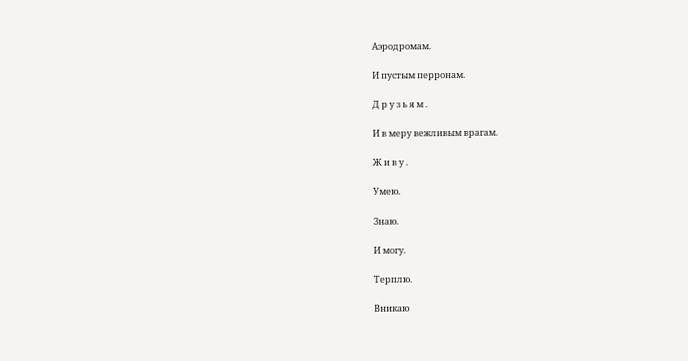Аэродромам.

И пустым перронам.

Д р у з ь я м .

И в меру вежливым врагам.

Ж и в у .

Умею.

Знаю.

И могу.

Терплю.

Вникаю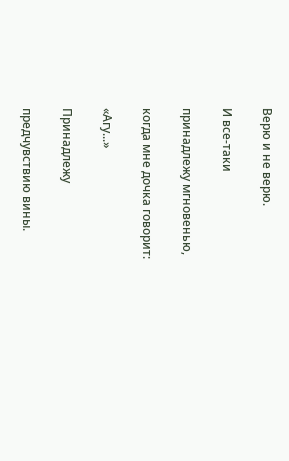Верю и не верю.

И все-таки

принадлежу мгновенью,

когда мне дочка говорит:

«Агу...»

Принадлежу

предчувствию вины.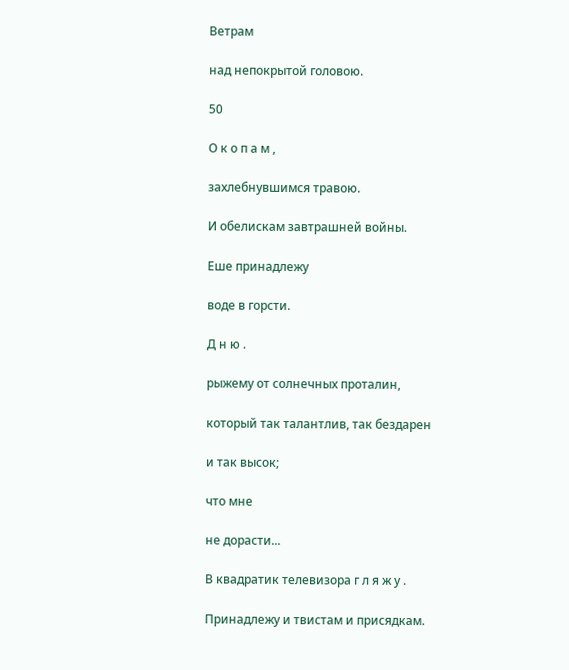Ветрам

над непокрытой головою.

50

О к о п а м ,

захлебнувшимся травою.

И обелискам завтрашней войны.

Еше принадлежу

воде в горсти.

Д н ю .

рыжему от солнечных проталин,

который так талантлив, так бездарен

и так высок;

что мне

не дорасти...

В квадратик телевизора г л я ж у .

Принадлежу и твистам и присядкам.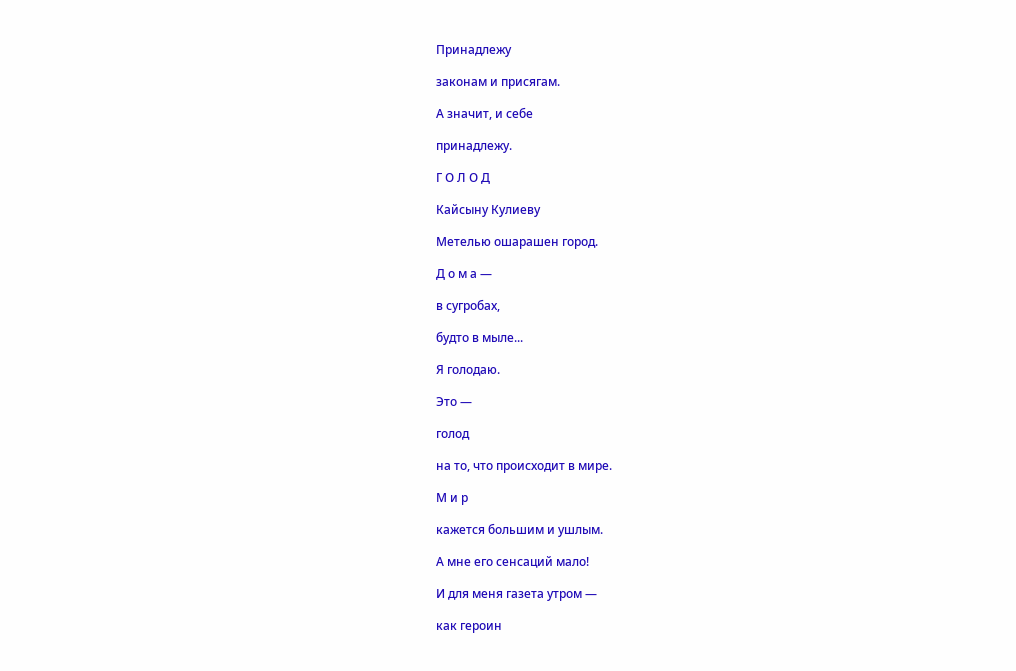Принадлежу

законам и присягам.

А значит, и себе

принадлежу.

Г О Л О Д

Кайсыну Кулиеву

Метелью ошарашен город.

Д о м а —

в сугробах,

будто в мыле...

Я голодаю.

Это —

голод

на то, что происходит в мире.

М и р

кажется большим и ушлым.

А мне его сенсаций мало!

И для меня газета утром —

как героин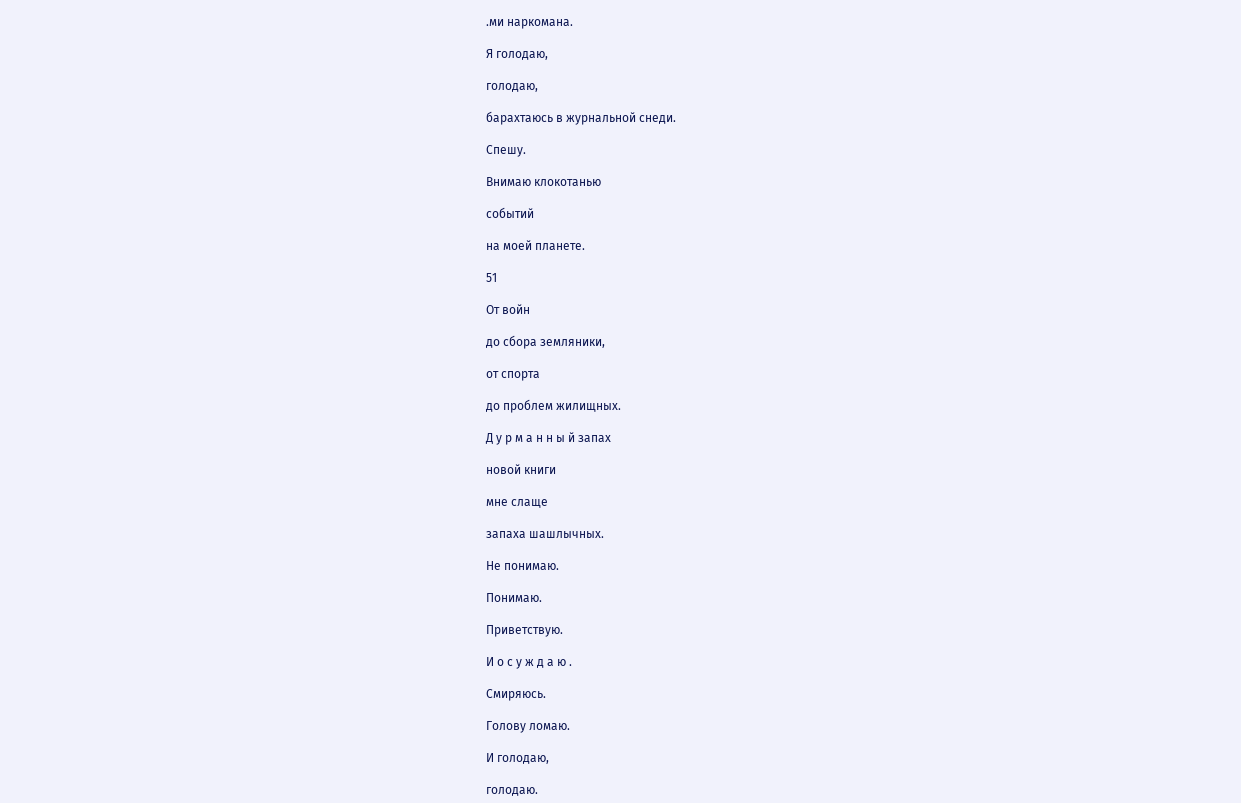.ми наркомана.

Я голодаю,

голодаю,

барахтаюсь в журнальной снеди.

Спешу.

Внимаю клокотанью

событий

на моей планете.

51

От войн

до сбора земляники,

от спорта

до проблем жилищных.

Д у р м а н н ы й запах

новой книги

мне слаще

запаха шашлычных.

Не понимаю.

Понимаю.

Приветствую.

И о с у ж д а ю .

Смиряюсь.

Голову ломаю.

И голодаю,

голодаю.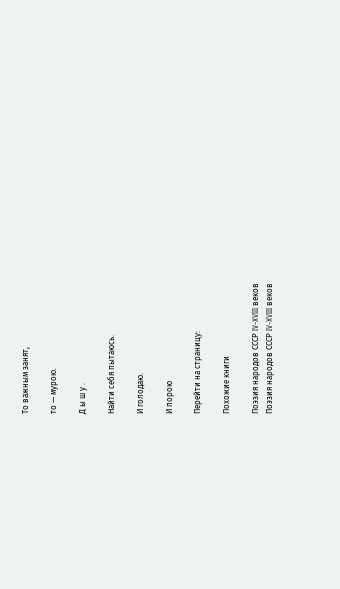То важным занят,

то — мурою.

Д ы ш у .

Найти себя пытаюсь.

И голодаю.

И порою

Перейти на страницу:

Похожие книги

Поэзия народов СССР IV-XVIII веков
Поэзия народов СССР IV-XVIII веков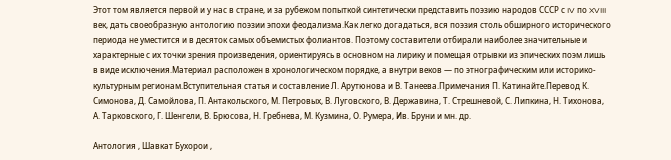Этот том является первой и у нас в стране, и за рубежом попыткой синтетически представить поэзию народов СССР с IV по XVIII век, дать своеобразную антологию поэзии эпохи феодализма.Как легко догадаться, вся поэзия столь обширного исторического периода не уместится и в десяток самых объемистых фолиантов. Поэтому составители отбирали наиболее значительные и характерные с их точки зрения произведения, ориентируясь в основном на лирику и помещая отрывки из эпических поэм лишь в виде исключения.Материал расположен в хронологическом порядке, а внутри веков — по этнографическим или историко-культурным регионам.Вступительная статья и составление Л. Арутюнова и В. Танеева.Примечания П. Катинайте.Перевод К. Симонова, Д. Самойлова, П. Антакольского, М. Петровых, В. Луговского, В. Державина, Т. Стрешневой, С. Липкина, Н. Тихонова, А. Тарковского, Г. Шенгели, В. Брюсова, Н. Гребнева, М. Кузмина, О. Румера, Ив. Бруни и мн. др.

Антология , Шавкат Бухорои ,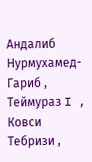Андалиб Нурмухамед-Гариб , Теймураз I , Ковси Тебризи ,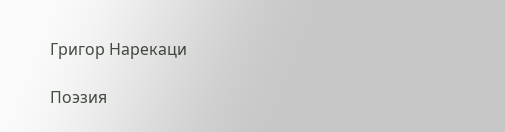Григор Нарекаци

Поэзия